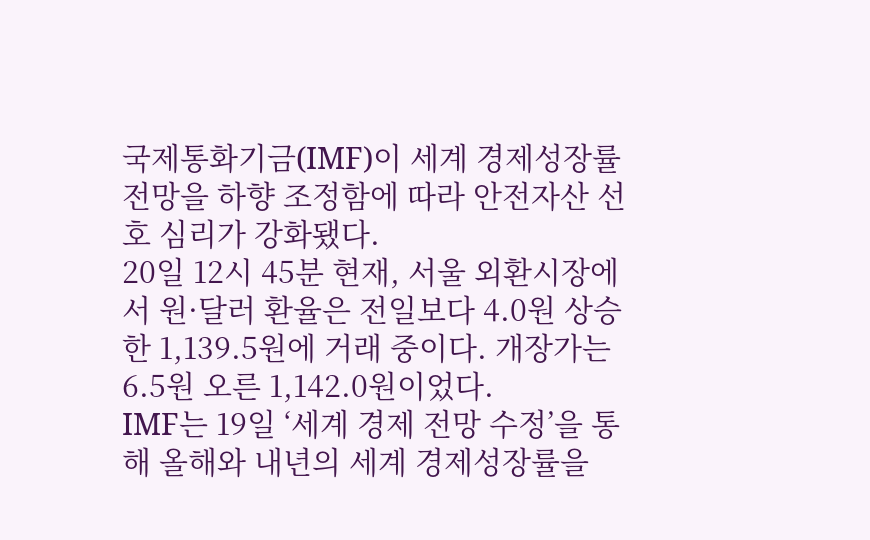국제통화기금(IMF)이 세계 경제성장률 전망을 하향 조정함에 따라 안전자산 선호 심리가 강화됐다.
20일 12시 45분 현재, 서울 외환시장에서 원·달러 환율은 전일보다 4.0원 상승한 1,139.5원에 거래 중이다. 개장가는 6.5원 오른 1,142.0원이었다.
IMF는 19일 ‘세계 경제 전망 수정’을 통해 올해와 내년의 세계 경제성장률을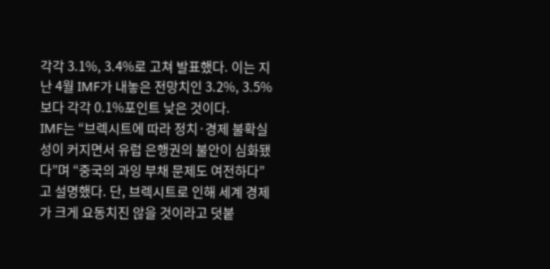각각 3.1%, 3.4%로 고쳐 발표했다. 이는 지난 4월 IMF가 내놓은 전망치인 3.2%, 3.5%보다 각각 0.1%포인트 낮은 것이다.
IMF는 “브렉시트에 따라 정치·경제 불확실성이 커지면서 유럽 은행권의 불안이 심화됐다”며 “중국의 과잉 부채 문제도 여전하다”고 설명했다. 단, 브렉시트로 인해 세계 경제가 크게 요동치진 않을 것이라고 덧붙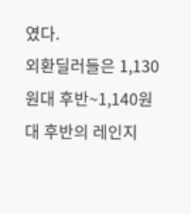였다.
외환딜러들은 1,130원대 후반~1,140원대 후반의 레인지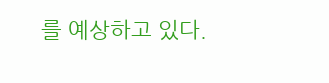를 예상하고 있다.